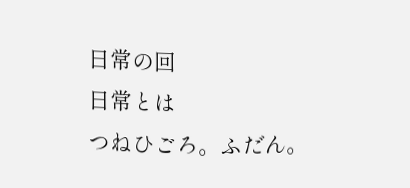日常の回
日常とは
つねひごろ。ふだん。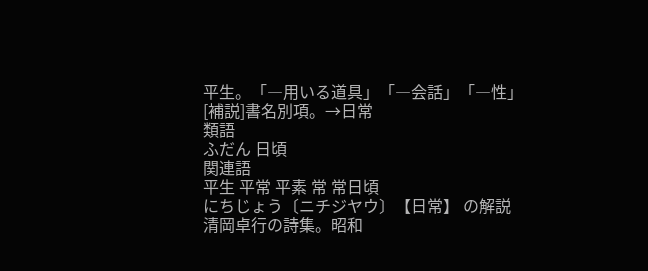平生。「―用いる道具」「―会話」「―性」
[補説]書名別項。→日常
類語
ふだん 日頃
関連語
平生 平常 平素 常 常日頃
にちじょう〔ニチジヤウ〕【日常】 の解説
清岡卓行の詩集。昭和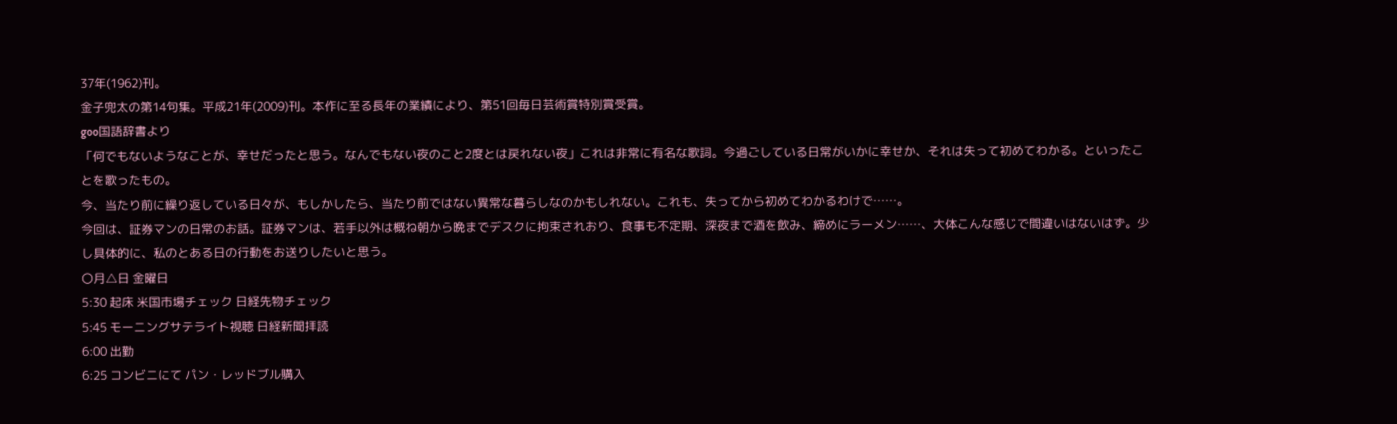37年(1962)刊。
金子兜太の第14句集。平成21年(2009)刊。本作に至る長年の業績により、第51回毎日芸術賞特別賞受賞。
goo国語辞書より
「何でもないようなことが、幸せだったと思う。なんでもない夜のこと2度とは戻れない夜」これは非常に有名な歌詞。今過ごしている日常がいかに幸せか、それは失って初めてわかる。といったことを歌ったもの。
今、当たり前に繰り返している日々が、もしかしたら、当たり前ではない異常な暮らしなのかもしれない。これも、失ってから初めてわかるわけで……。
今回は、証券マンの日常のお話。証券マンは、若手以外は概ね朝から晩までデスクに拘束されおり、食事も不定期、深夜まで酒を飲み、締めにラーメン……、大体こんな感じで間違いはないはず。少し具体的に、私のとある日の行動をお送りしたいと思う。
〇月△日 金曜日
5:30 起床 米国市場チェック 日経先物チェック
5:45 モーニングサテライト視聴 日経新聞拝読
6:00 出勤
6:25 コンビニにて パン・レッドブル購入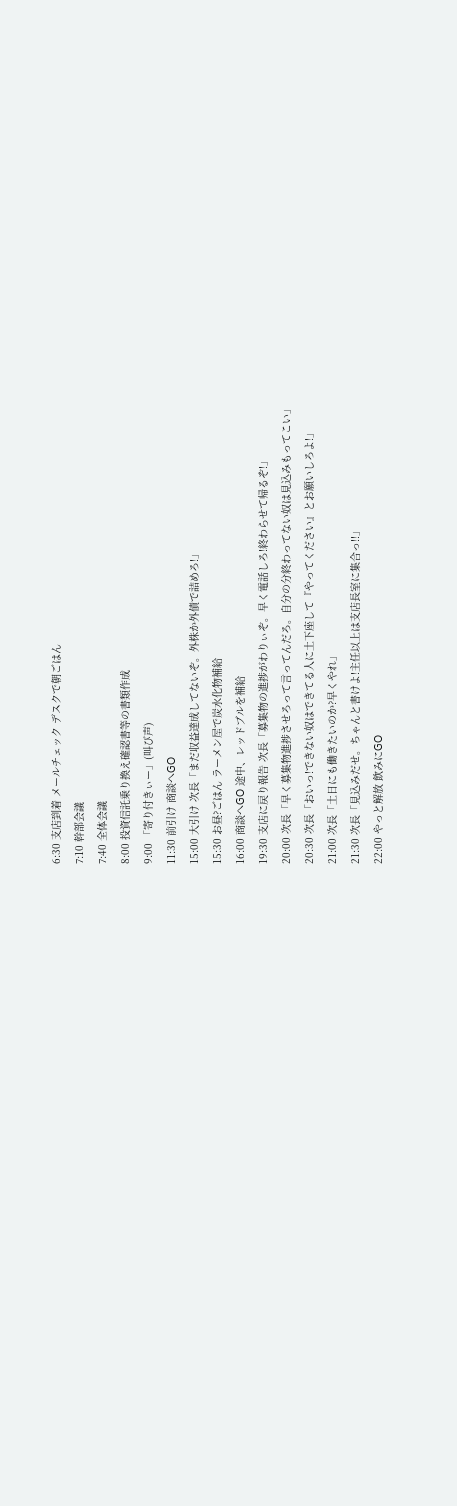6:30 支店到着 メールチェック デスクで朝ごはん
7:10 幹部会議
7:40 全体会議
8:00 投資信託乗り換え確認書等の書類作成
9:00 「寄り付きぃー」(叫び声)
11:30 前引け 商談へGO
15:00 大引け 次長「まだ収益達成してないぞ。外株か外債で詰めろ!」
15:30 お昼?ごはん ラーメン屋で炭水化物補給
16:00 商談へGO 途中、レッドブルを補給
19:30 支店に戻り報告 次長「募集物の進捗がわりぃぞ。早く電話しろ!終わらせて帰るぞ!」
20:00 次長「早く募集物進捗させろって言ってんだろ。自分の分終わってない奴は見込みもってこい」
20:30 次長「おいっ!できない奴はできてる人に土下座して『やってください』とお願いしろよ!」
21:00 次長「土日にも働きたいのか?早くやれ」
21:30 次長「見込みだせ。ちゃんと書けよ!主任以上は支店長室に集合っ!!」
22:00 やっと解放 飲みにGO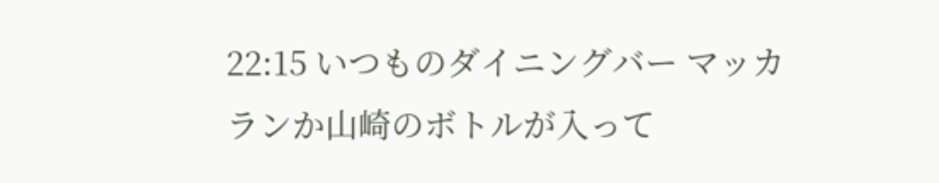22:15 いつものダイニングバー マッカランか山崎のボトルが入って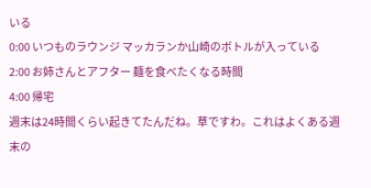いる
0:00 いつものラウンジ マッカランか山崎のボトルが入っている
2:00 お姉さんとアフター 麺を食べたくなる時間
4:00 帰宅
週末は24時間くらい起きてたんだね。草ですわ。これはよくある週末の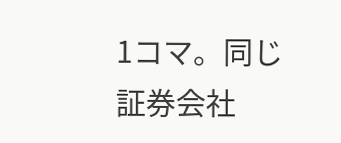1コマ。同じ証券会社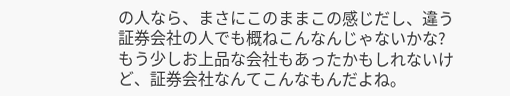の人なら、まさにこのままこの感じだし、違う証券会社の人でも概ねこんなんじゃないかな? もう少しお上品な会社もあったかもしれないけど、証券会社なんてこんなもんだよね。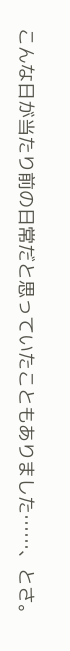こんな日が当たり前の日常だと思っていたこともありました……、とさ。